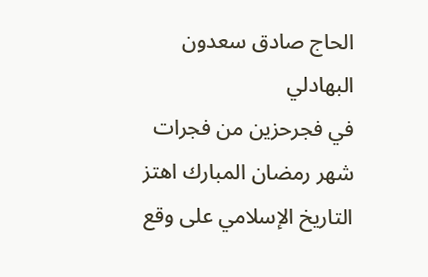الحاج صادق سعدون البهادلي
في فجرحزين من فجرات شهر رمضان المبارك اهتز التاريخ الإسلامي على وقع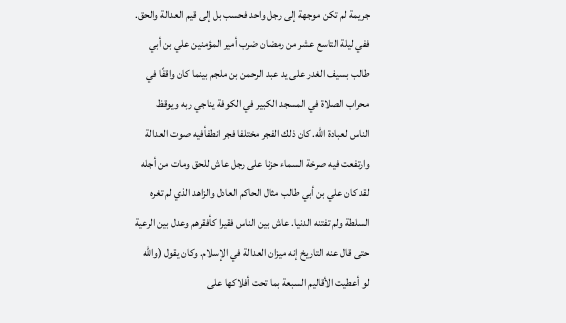جريمة لم تكن موجهة إلى رجل واحد فحسب بل إلى قيم العدالة والحق.
ففي ليلة التاسع عشر من رمضان ضرب أمير المؤمنين علي بن أبي طالب بسيف الغدر على يد عبد الرحمن بن ملجم بينما كان واقفًا في محراب الصلاة في المسجد الكبير في الكوفة يناجي ربه ويوقظ الناس لعبادة الله. كان ذلك الفجر مختلفا فجر انطفأفيه صوت العدالة وارتفعت فيه صرخة السماء حزنا على رجل عاش للحق ومات من أجله لقد كان علي بن أبي طالب مثال الحاكم العادل والزاهد الذي لم تغره السلطة ولم تفتنه الدنيا. عاش بين الناس فقيرا كأفقرهم وعدل بين الرعية حتى قال عنه التاريخ إنه ميزان العدالة في الإسلام. وكان يقول (والله لو أعطيت الأقاليم السبعة بما تحت أفلاكها على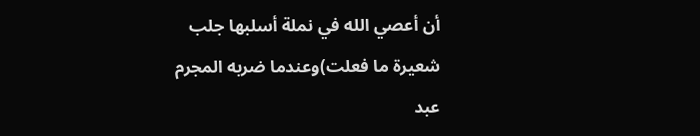أن أعصي الله في نملة أسلبها جلب شعيرة ما فعلت)وعندما ضربه المجرم عبد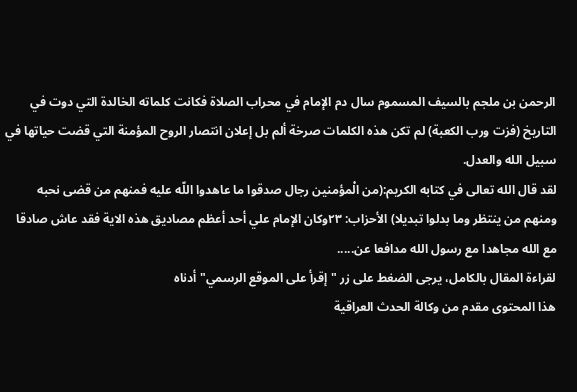الرحمن بن ملجم بالسيف المسموم سال دم الإمام في محراب الصلاة فكانت كلماته الخالدة التي دوت في التاريخ (فزت ورب الكعبة) لم تكن هذه الكلمات صرخة ألم بل إعلان انتصار الروح المؤمنة التي قضت حياتها في سبيل الله والعدل.
لقد قال الله تعالى في كتابه الكريم:(من الْمؤمنين رجال صدقوا ما عاهدوا اللّه عليه فمنهم من قضى نحبه ومنهم من ينتظر وما بدلوا تبديلا) الأحزاب: ٢٣وكان الإمام علي أحد أعظم مصاديق هذه الاية فقد عاش صادقا مع الله مجاهدا مع رسول الله مدافعا عن.....
لقراءة المقال بالكامل، يرجى الضغط على زر "إقرأ على الموقع الرسمي" أدناه
هذا المحتوى مقدم من وكالة الحدث العراقية